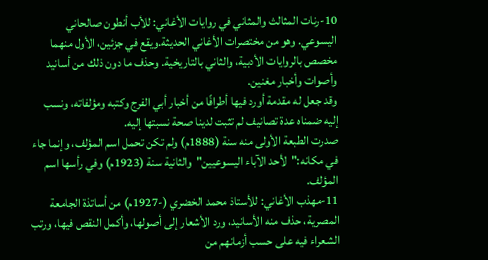10-رنات المثالث والمثاني في روايات الأغاني: للأب أنطون صالحاني اليسوعي. وهو من مختصرات الأغاني الحديثة.ويقع في جزئين، الأول منهما مخصص بالروايات الأدبية، والثاني بالتاريخية. وحذف ما دون ذلك من أسانيد وأصوات وأخبار مغنين.
وقد جعل له مقدمة أورد فيها أطرافًا من أخبار أبي الفرج وكتبه ومؤلفاته، ونسب إليه ضمناه عدة تصانيف لم تثبت لدينا صحة نسبتها إليه.
صدرت الطبعة الأولى منه سنة (1888م) ولم تكن تحمل اسم المؤلف، وإنما جاء في مكانه:"لأحد الآباء اليسوعيين"والثانية سنة (1923م) وفي رأسها اسم المؤلف.
11-مهذب الأغاني: للأستاذ محمد الخضري (-1927م) من أساتذة الجامعة المصرية، حذف منه الأسانيد، ورد الأشعار إلى أصولها، وأكمل النقص فيها، ورتب الشعراء فيه على حسب أزمانهم من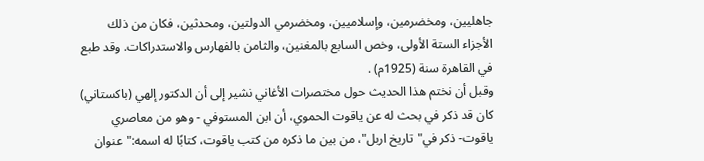جاهليين، ومخضرمين، وإسلاميين، ومخضرمي الدولتين، ومحدثين، فكان من ذلك الأجزاء الستة الأولى، وخص السابع بالمغنين، والثامن بالفهارس والاستدراكات. وقد طبع في القاهرة سنة (1925م) .
وقبل أن نختم هذا الحديث حول مختصرات الأغاني نشير إلى أن الدكتور إلهي (باكستاني) كان قد ذكر في بحث له عن ياقوت الحموي، أن ابن المستوفي - وهو من معاصري ياقوت- ذكر في"تاريخ اربل"، من بين ما ذكره من كتب ياقوت، كتابًا له اسمه:"عنوان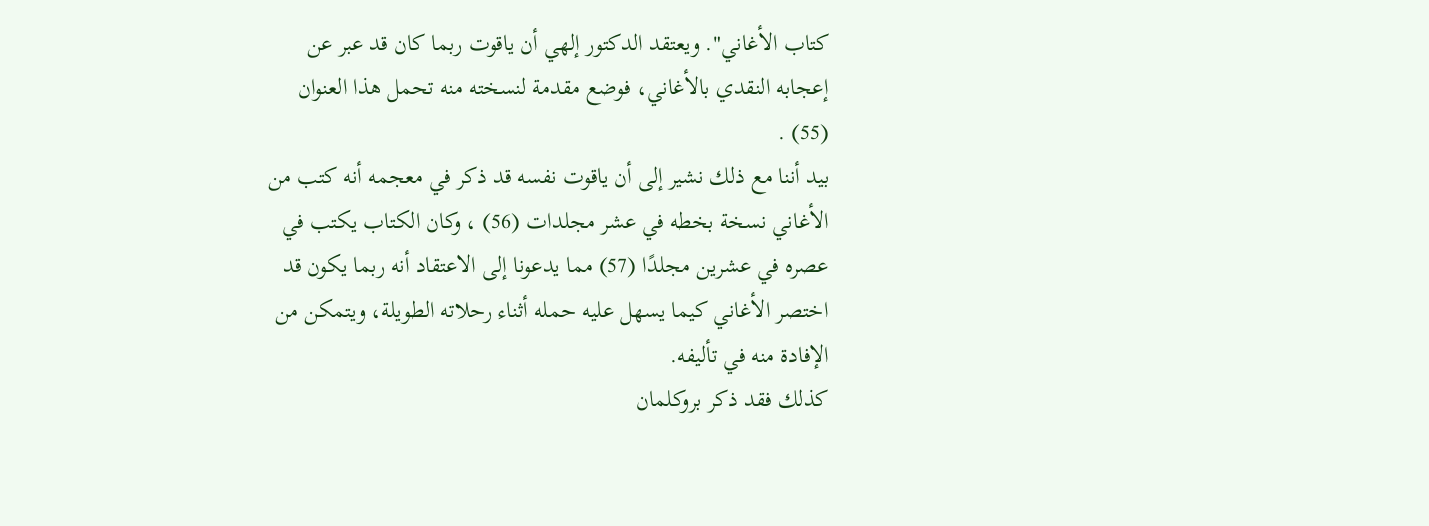كتاب الأغاني". ويعتقد الدكتور إلهي أن ياقوت ربما كان قد عبر عن إعجابه النقدي بالأغاني، فوضع مقدمة لنسخته منه تحمل هذا العنوان (55) .
بيد أننا مع ذلك نشير إلى أن ياقوت نفسه قد ذكر في معجمه أنه كتب من الأغاني نسخة بخطه في عشر مجلدات (56) ، وكان الكتاب يكتب في عصره في عشرين مجلدًا (57) مما يدعونا إلى الاعتقاد أنه ربما يكون قد اختصر الأغاني كيما يسهل عليه حمله أثناء رحلاته الطويلة، ويتمكن من الإفادة منه في تأليفه.
كذلك فقد ذكر بروكلمان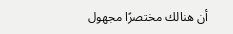أن هنالك مختصرًا مجهول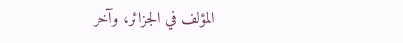المؤلف في الجزائر، وآخر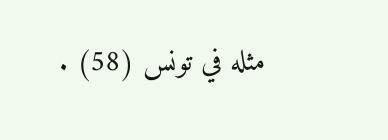مثله في تونس (58) .